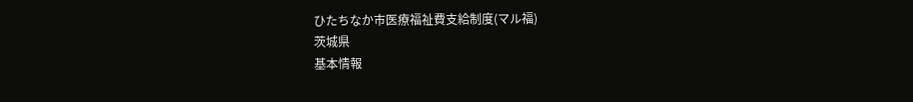ひたちなか市医療福祉費支給制度(マル福)
茨城県
基本情報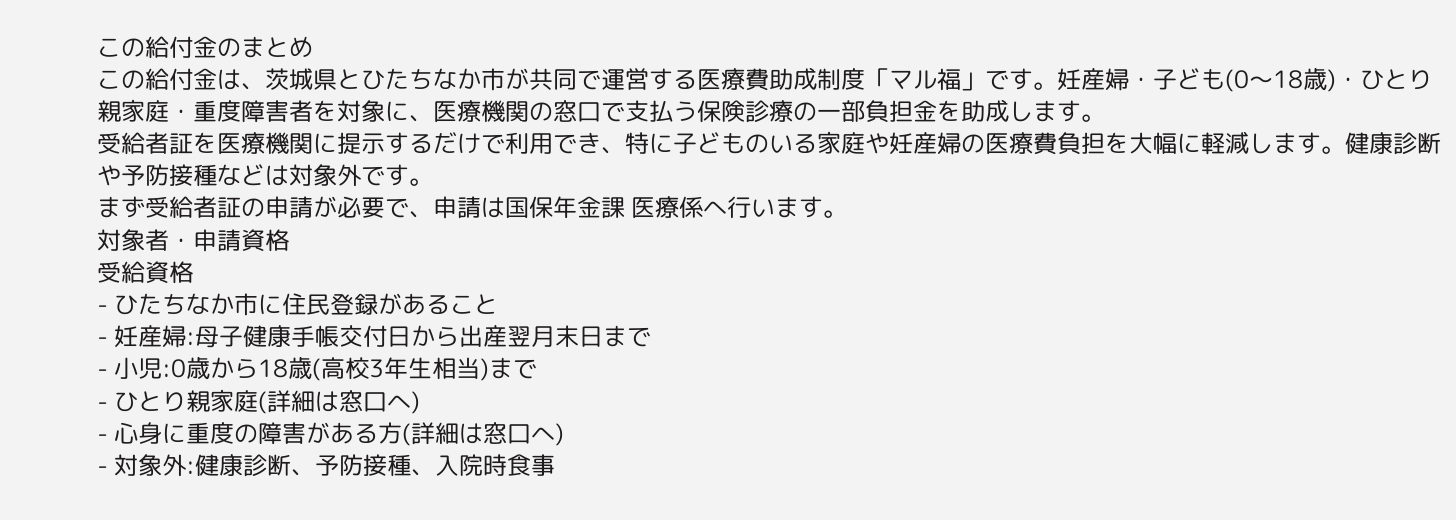この給付金のまとめ
この給付金は、茨城県とひたちなか市が共同で運営する医療費助成制度「マル福」です。妊産婦・子ども(0〜18歳)・ひとり親家庭・重度障害者を対象に、医療機関の窓口で支払う保険診療の一部負担金を助成します。
受給者証を医療機関に提示するだけで利用でき、特に子どものいる家庭や妊産婦の医療費負担を大幅に軽減します。健康診断や予防接種などは対象外です。
まず受給者証の申請が必要で、申請は国保年金課 医療係へ行います。
対象者・申請資格
受給資格
- ひたちなか市に住民登録があること
- 妊産婦:母子健康手帳交付日から出産翌月末日まで
- 小児:0歳から18歳(高校3年生相当)まで
- ひとり親家庭(詳細は窓口へ)
- 心身に重度の障害がある方(詳細は窓口へ)
- 対象外:健康診断、予防接種、入院時食事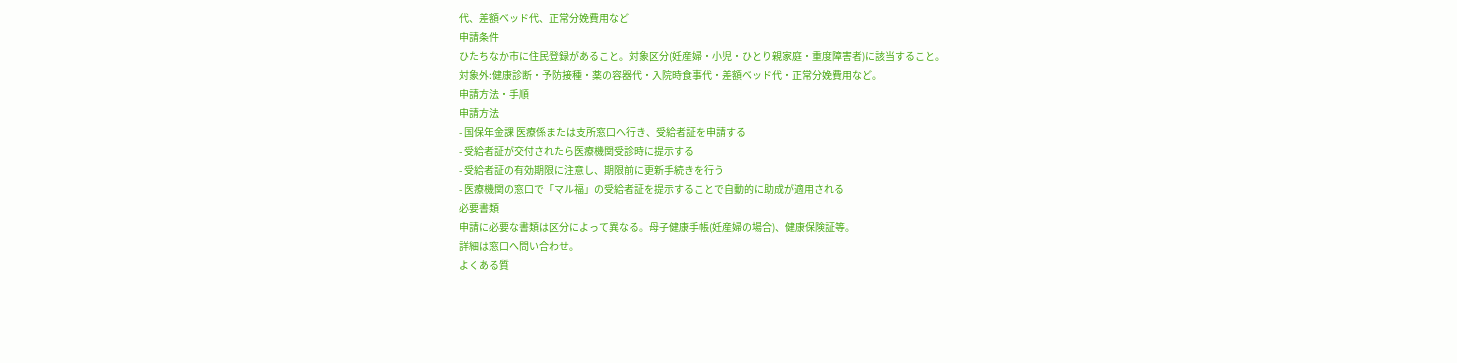代、差額ベッド代、正常分娩費用など
申請条件
ひたちなか市に住民登録があること。対象区分(妊産婦・小児・ひとり親家庭・重度障害者)に該当すること。
対象外:健康診断・予防接種・薬の容器代・入院時食事代・差額ベッド代・正常分娩費用など。
申請方法・手順
申請方法
- 国保年金課 医療係または支所窓口へ行き、受給者証を申請する
- 受給者証が交付されたら医療機関受診時に提示する
- 受給者証の有効期限に注意し、期限前に更新手続きを行う
- 医療機関の窓口で「マル福」の受給者証を提示することで自動的に助成が適用される
必要書類
申請に必要な書類は区分によって異なる。母子健康手帳(妊産婦の場合)、健康保険証等。
詳細は窓口へ問い合わせ。
よくある質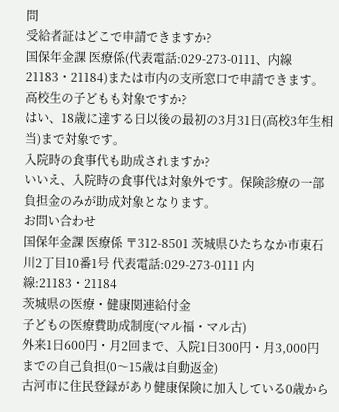問
受給者証はどこで申請できますか?
国保年金課 医療係(代表電話:029-273-0111、内線21183・21184)または市内の支所窓口で申請できます。
高校生の子どもも対象ですか?
はい、18歳に達する日以後の最初の3月31日(高校3年生相当)まで対象です。
入院時の食事代も助成されますか?
いいえ、入院時の食事代は対象外です。保険診療の一部負担金のみが助成対象となります。
お問い合わせ
国保年金課 医療係 〒312-8501 茨城県ひたちなか市東石川2丁目10番1号 代表電話:029-273-0111 内線:21183・21184
茨城県の医療・健康関連給付金
子どもの医療費助成制度(マル福・マル古)
外来1日600円・月2回まで、入院1日300円・月3,000円までの自己負担(0〜15歳は自動返金)
古河市に住民登録があり健康保険に加入している0歳から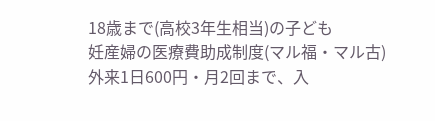18歳まで(高校3年生相当)の子ども
妊産婦の医療費助成制度(マル福・マル古)
外来1日600円・月2回まで、入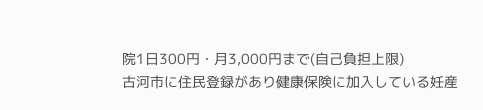院1日300円・月3,000円まで(自己負担上限)
古河市に住民登録があり健康保険に加入している妊産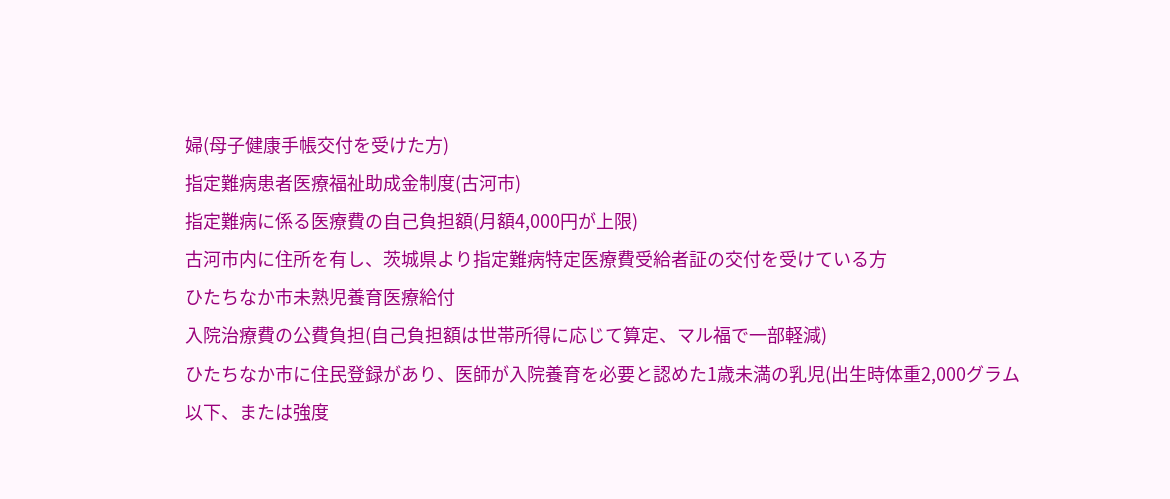婦(母子健康手帳交付を受けた方)
指定難病患者医療福祉助成金制度(古河市)
指定難病に係る医療費の自己負担額(月額4,000円が上限)
古河市内に住所を有し、茨城県より指定難病特定医療費受給者証の交付を受けている方
ひたちなか市未熟児養育医療給付
入院治療費の公費負担(自己負担額は世帯所得に応じて算定、マル福で一部軽減)
ひたちなか市に住民登録があり、医師が入院養育を必要と認めた1歳未満の乳児(出生時体重2,000グラム以下、または強度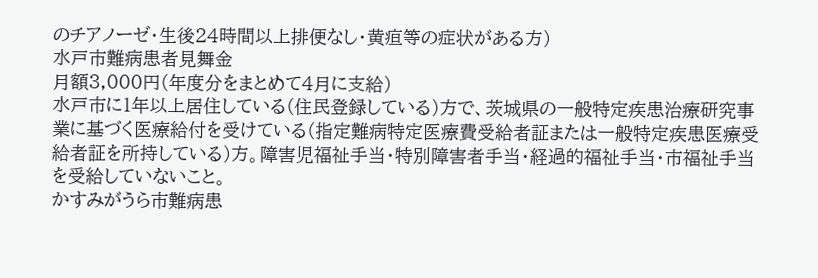のチアノーゼ・生後24時間以上排便なし・黄疸等の症状がある方)
水戸市難病患者見舞金
月額3,000円(年度分をまとめて4月に支給)
水戸市に1年以上居住している(住民登録している)方で、茨城県の一般特定疾患治療研究事業に基づく医療給付を受けている(指定難病特定医療費受給者証または一般特定疾患医療受給者証を所持している)方。障害児福祉手当・特別障害者手当・経過的福祉手当・市福祉手当を受給していないこと。
かすみがうら市難病患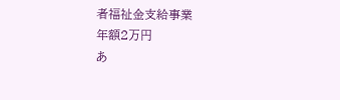者福祉金支給事業
年額2万円
あ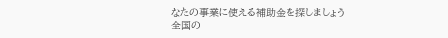なたの事業に使える補助金を探しましょう
全国の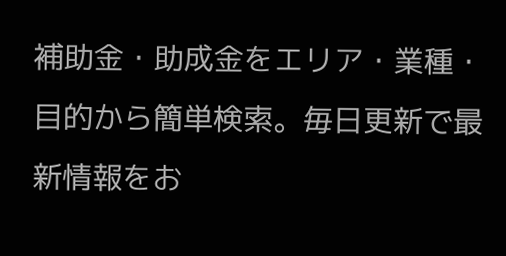補助金・助成金をエリア・業種・目的から簡単検索。毎日更新で最新情報をお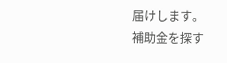届けします。
補助金を探す